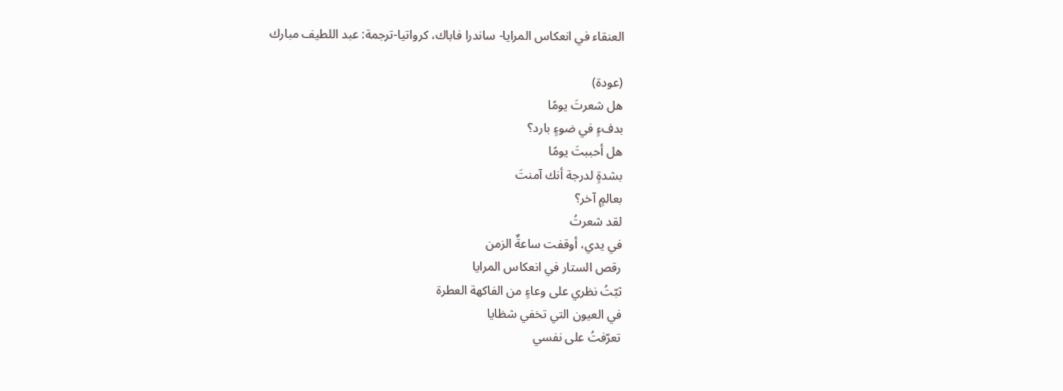العنقاء في انعكاس المرايا- ساندرا فاباك، كرواتيا-ترجمة: عبد اللطيف مبارك

(عودة)
هل شعرتَ يومًا
بدفءٍ في ضوءٍ بارد؟
هل أحببتَ يومًا
بشدةٍ لدرجة أنك آمنتَ
بعالمٍ آخر؟
لقد شعرتُ
في يدي، أوقفت ساعةٌ الزمن
رقص الستار في انعكاس المرايا
ثبّتُ نظري على وعاءٍ من الفاكهة العطرة
في العيون التي تخفي شظايا
تعرّفتُ على نفسي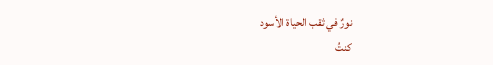نورٌ في ثقب الحياة الأسود
كنتُ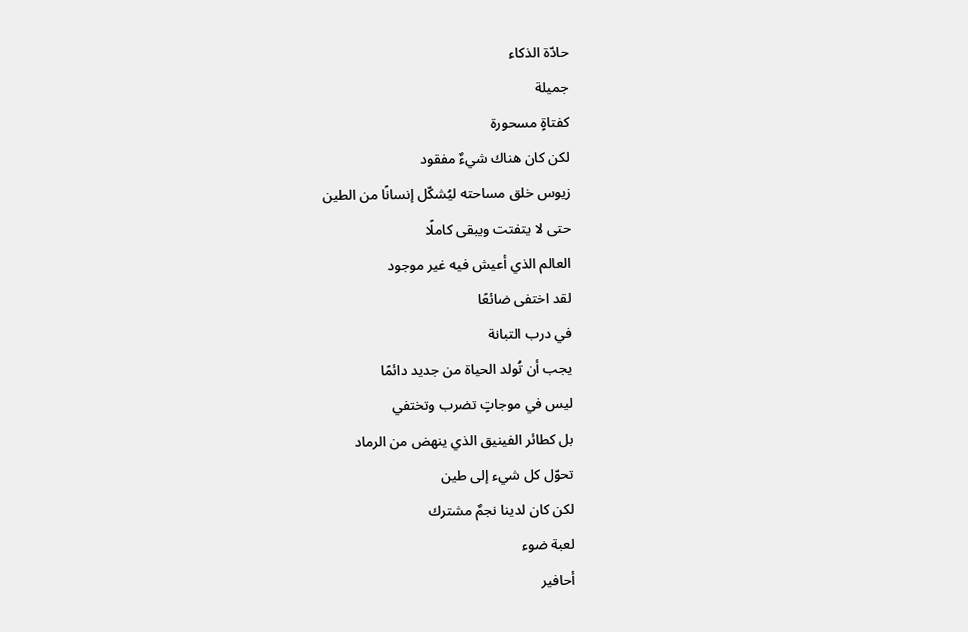حادّة الذكاء
جميلة
كفتاةٍ مسحورة
لكن كان هناك شيءٌ مفقود
زيوس خلق مساحته ليُشكّل إنسانًا من الطين
حتى لا يتفتت ويبقى كاملًا
العالم الذي أعيش فيه غير موجود
لقد اختفى ضائعًا
في درب التبانة
يجب أن تُولد الحياة من جديد دائمًا
ليس في موجاتٍ تضرب وتختفي
بل كطائر الفينيق الذي ينهض من الرماد
تحوّل كل شيء إلى طين
لكن كان لدينا نجمٌ مشترك
لعبة ضوء
أحافير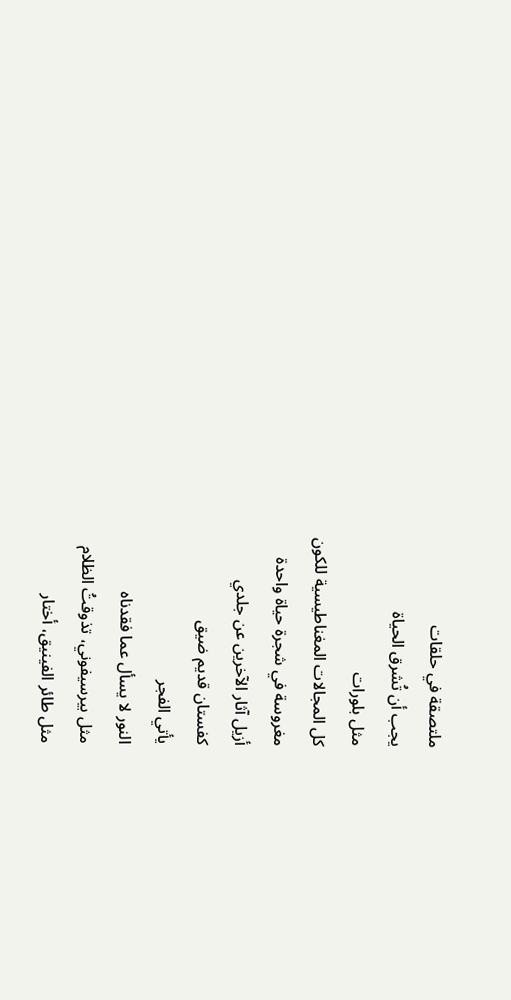ملتصقة في حلقات
يجب أن تُشرق الحياة
مثل بلورات
كل المجالات المغناطيسية للكون
مغروسة في شجرة حياة واحدة
أزيل آثار الآخرين عن جلدي
كفستان قديم ضيق
يأتي الفجر
النور لا يسأل عما فقدناه
مثل بيرسيفوني، تذوقتُ الظلام
مثل طائر الفينيق، أختار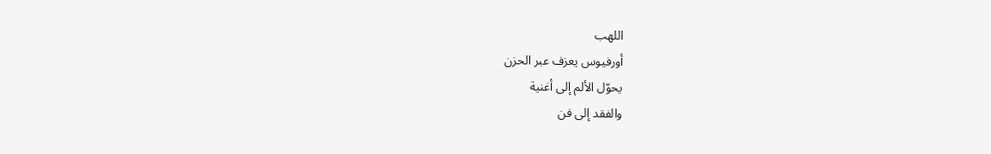اللهب
أورفيوس يعزف عبر الحزن
يحوّل الألم إلى أغنية
والفقد إلى فن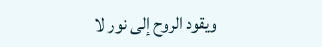ويقود الروح إلى نور لا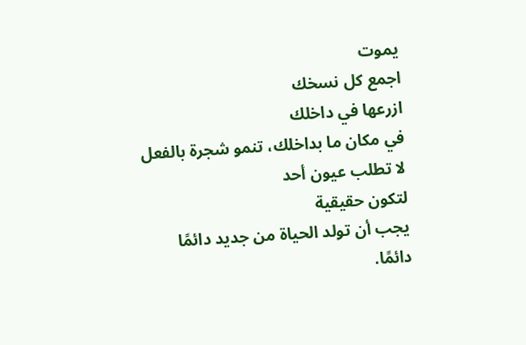يموت
اجمع كل نسخك
ازرعها في داخلك
في مكان ما بداخلك، تنمو شجرة بالفعل
لا تطلب عيون أحد
لتكون حقيقية
يجب أن تولد الحياة من جديد دائمًا
دائمًا.